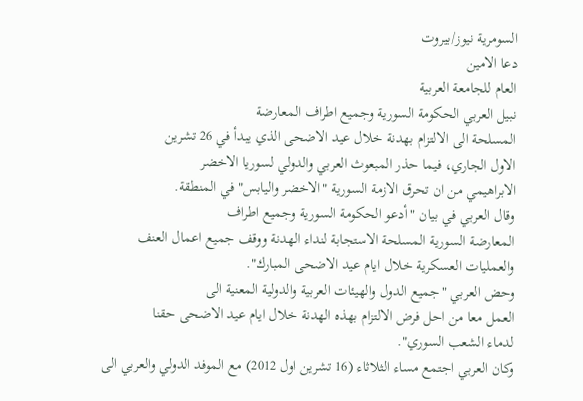السومرية نيوز/بيروت
دعا الامين
العام للجامعة العربية
نبيل العربي الحكومة السورية وجميع اطراف المعارضة
المسلحة الى الالتزام بهدنة خلال عيد الاضحى الذي يبدأ في 26 تشرين
الاول الجاري، فيما حذر المبعوث العربي والدولي لسوريا الاخضر
الابراهيمي من ان تحرق الازمة السورية "الاخضر واليابس" في المنطقة.
وقال العربي في بيان "أدعو الحكومة السورية وجميع اطراف
المعارضة السورية المسلحة الاستجابة لنداء الهدنة ووقف جميع اعمال العنف
والعمليات العسكرية خلال ايام عيد الاضحى المبارك".
وحض العربي "جميع الدول والهيئات العربية والدولية المعنية الى
العمل معا من احل فرض الالتزام بهذه الهدنة خلال ايام عيد الاضحى حقنا
لدماء الشعب السوري".
وكان العربي اجتمع مساء الثلاثاء (16 تشرين اول 2012) مع الموفد الدولي والعربي الى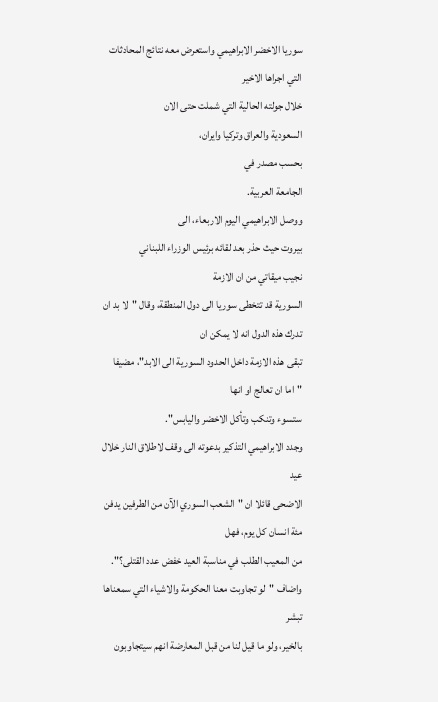سوريا الاخضر الابراهيمي واستعرض معه نتائج المحادثات التي اجراها الاخير
خلال جولته الحالية التي شملت حتى الان
السعودية والعراق وتركيا وايران،
بحسب مصدر في
الجامعة العربية.
ووصل الابراهيمي اليوم الاربعاء، الى
بيروت حيث حذر بعد لقائه برئيس الوزراء اللبناني
نجيب ميقاتي من ان الازمة
السورية قد تتخطى سوريا الى دول المنطقة، وقال "لا بد ان تدرك هذه الدول انه لا يمكن ان
تبقى هذه الازمة داخل الحدود السورية الى الابد"، مضيفا "اما ان تعالج او انها
ستسوء وتنكب وتأكل الاخضر واليابس".
وجدد الابراهيمي التذكير بدعوته الى وقف لاطلاق النار خلال عيد
الاضحى قائلا ان "الشعب السوري الآن من الطرفين يدفن مئة انسان كل يوم، فهل
من المعيب الطلب في مناسبة العيد خفض عدد القتلى؟".
واضاف "لو تجاوبت معنا الحكومة والاشياء التي سمعناها تبشر
بالخير، ولو ما قيل لنا من قبل المعارضة انهم سيتجاوبون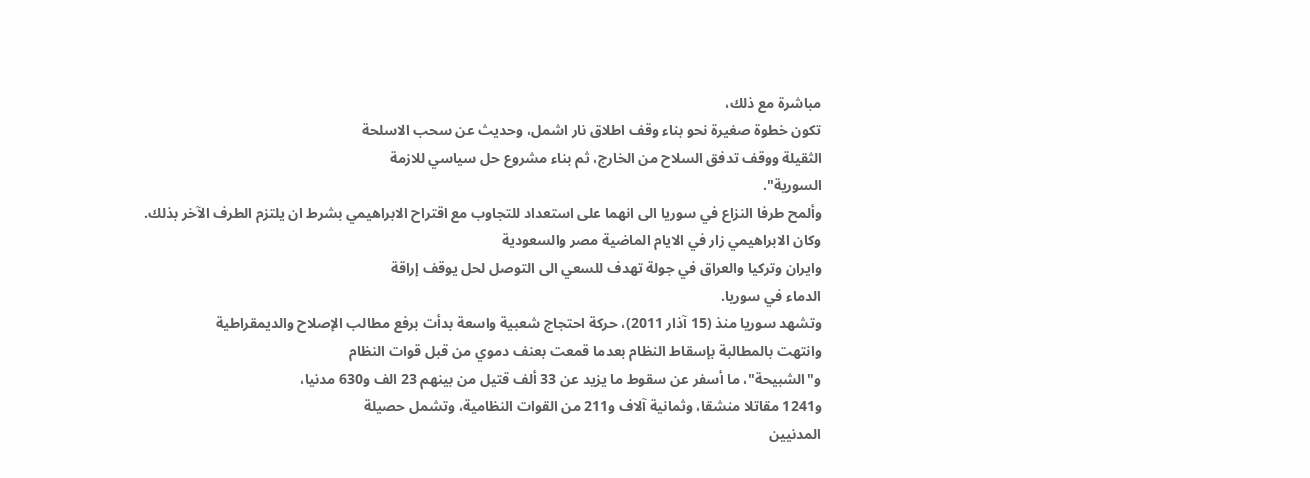مباشرة مع ذلك،
تكون خطوة صغيرة نحو بناء وقف اطلاق نار اشمل، وحديث عن سحب الاسلحة
الثقيلة ووقف تدفق السلاح من الخارج، ثم بناء مشروع حل سياسي للازمة
السورية".
وألمح طرفا النزاع في سوريا الى انهما على استعداد للتجاوب مع اقتراح الابراهيمي بشرط ان يلتزم الطرف الآخر بذلك.
وكان الابراهيمي زار في الايام الماضية مصر والسعودية
وايران وتركيا والعراق في جولة تهدف للسعي الى التوصل لحل يوقف إراقة
الدماء في سوريا.
وتشهد سوريا منذ (15 آذار 2011)، حركة احتجاج شعبية واسعة بدأت برفع مطالب الإصلاح والديمقراطية
وانتهت بالمطالبة بإسقاط النظام بعدما قمعت بعنف دموي من قبل قوات النظام
و"الشبيحة"، ما أسفر عن سقوط ما يزيد عن 33 ألف قتيل من بينهم 23 الف و630 مدنيا،
و1241 مقاتلا منشقا، وثمانية آلاف و211 من القوات النظامية، وتشمل حصيلة
المدنيين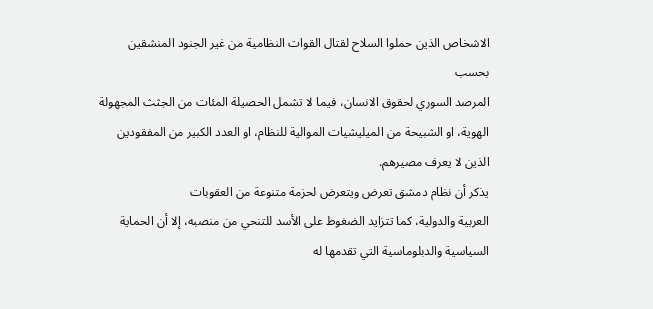الاشخاص الذين حملوا السلاح لقتال القوات النظامية من غير الجنود المنشقين
بحسب
المرصد السوري لحقوق الانسان، فيما لا تشمل الحصيلة المئات من الجثث المجهولة
الهوية، او الشبيحة من الميليشيات الموالية للنظام، او العدد الكبير من المفقودين
الذين لا يعرف مصيرهم.
يذكر أن نظام دمشق تعرض ويتعرض لحزمة متنوعة من العقوبات
العربية والدولية، كما تتزايد الضغوط على الأسد للتنحي من منصبه، إلا أن الحماية
السياسية والدبلوماسية التي تقدمها له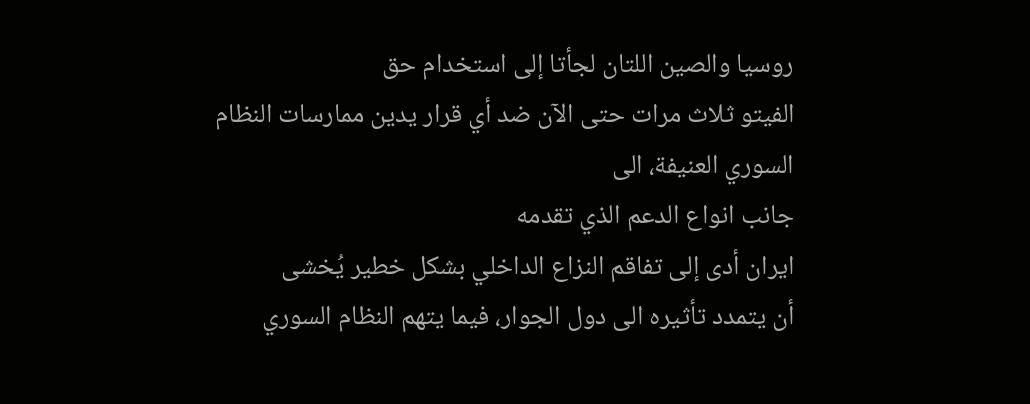روسيا والصين اللتان لجأتا إلى استخدام حق
الفيتو ثلاث مرات حتى الآن ضد أي قرار يدين ممارسات النظام السوري العنيفة، الى
جانب انواع الدعم الذي تقدمه
ايران أدى إلى تفاقم النزاع الداخلي بشكل خطير يُخشى
أن يتمدد تأثيره الى دول الجوار، فيما يتهم النظام السوري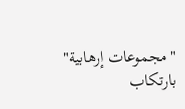"مجموعات إرهابية" بارتكاب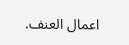اعمال العنف.